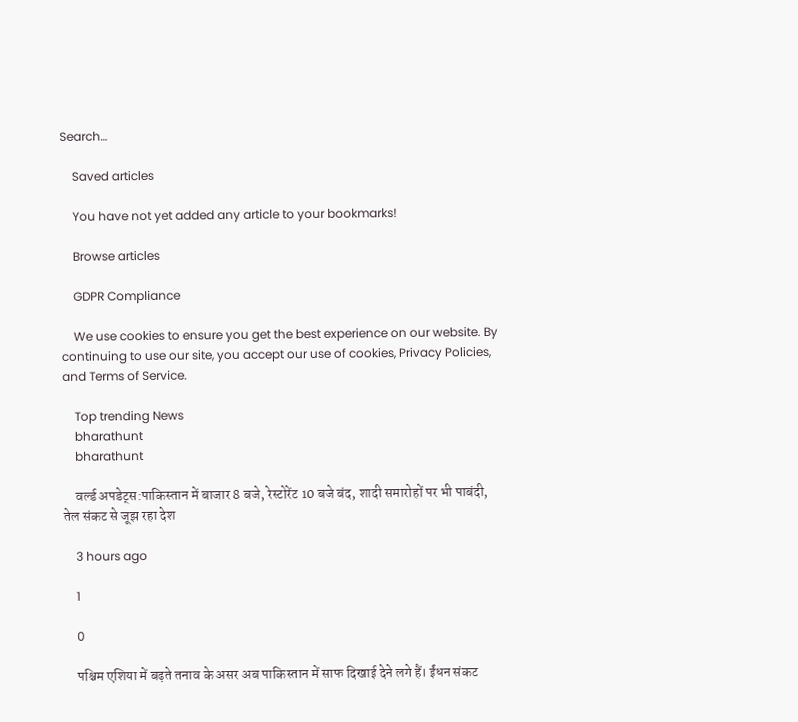Search…

    Saved articles

    You have not yet added any article to your bookmarks!

    Browse articles

    GDPR Compliance

    We use cookies to ensure you get the best experience on our website. By continuing to use our site, you accept our use of cookies, Privacy Policies, and Terms of Service.

    Top trending News
    bharathunt
    bharathunt

    वर्ल्ड अपडेट्स:पाकिस्तान में बाजार 8 बजे, रेस्टोरेंट 10 बजे बंद, शादी समारोहों पर भी पाबंदी, तेल संकट से जूझ रहा देश

    3 hours ago

    1

    0

    पश्चिम एशिया में बढ़ते तनाव के असर अब पाकिस्तान में साफ दिखाई देने लगे हैं। ईंधन संकट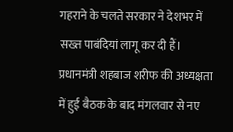गहराने के चलते सरकार ने देशभर में सख्त पाबंदियां लागू कर दी हैं। प्रधानमंत्री शहबाज शरीफ की अध्यक्षता में हुई बैठक के बाद मंगलवार से नए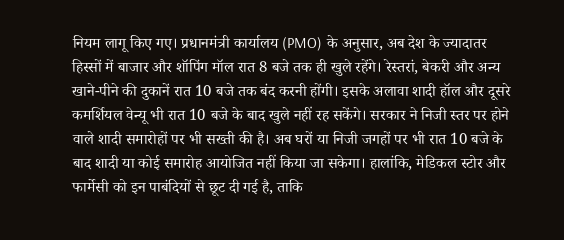नियम लागू किए गए। प्रधानमंत्री कार्यालय (PMO) के अनुसार, अब देश के ज्यादातर हिस्सों में बाजार और शॉपिंग मॉल रात 8 बजे तक ही खुले रहेंगे। रेस्तरां, बेकरी और अन्य खाने-पीने की दुकानें रात 10 बजे तक बंद करनी होंगी। इसके अलावा शादी हॉल और दूसरे कमर्शियल वेन्यू भी रात 10 बजे के बाद खुले नहीं रह सकेंगे। सरकार ने निजी स्तर पर होने वाले शादी समारोहों पर भी सख्ती की है। अब घरों या निजी जगहों पर भी रात 10 बजे के बाद शादी या कोई समारोह आयोजित नहीं किया जा सकेगा। हालांकि, मेडिकल स्टोर और फार्मेसी को इन पाबंदियों से छूट दी गई है, ताकि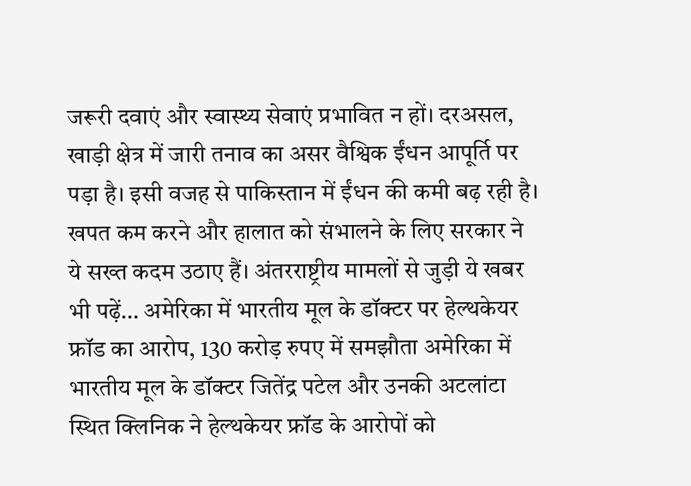जरूरी दवाएं और स्वास्थ्य सेवाएं प्रभावित न हों। दरअसल, खाड़ी क्षेत्र में जारी तनाव का असर वैश्विक ईंधन आपूर्ति पर पड़ा है। इसी वजह से पाकिस्तान में ईंधन की कमी बढ़ रही है। खपत कम करने और हालात को संभालने के लिए सरकार ने ये सख्त कदम उठाए हैं। अंतरराष्ट्रीय मामलों से जुड़ी ये खबर भी पढ़ें… अमेरिका में भारतीय मूल के डॉक्टर पर हेल्थकेयर फ्रॉड का आरोप, 130 करोड़ रुपए में समझौता अमेरिका में भारतीय मूल के डॉक्टर जितेंद्र पटेल और उनकी अटलांटा स्थित क्लिनिक ने हेल्थकेयर फ्रॉड के आरोपों को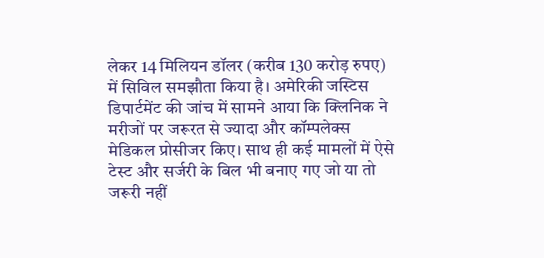लेकर 14 मिलियन डॉलर (करीब 130 करोड़ रुपए) में सिविल समझौता किया है। अमेरिकी जस्टिस डिपार्टमेंट की जांच में सामने आया कि क्लिनिक ने मरीजों पर जरूरत से ज्यादा और कॉम्पलेक्स मेडिकल प्रोसीजर किए। साथ ही कई मामलों में ऐसे टेस्ट और सर्जरी के बिल भी बनाए गए जो या तो जरूरी नहीं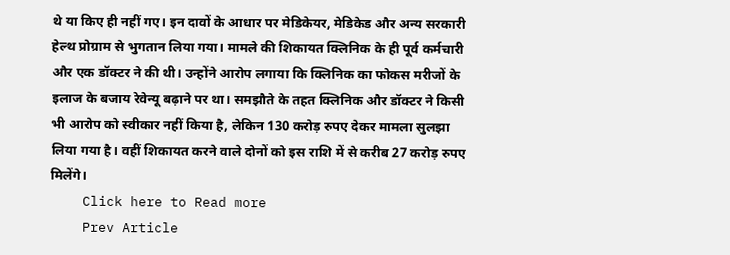थे या किए ही नहीं गए। इन दावों के आधार पर मेडिकेयर, मेडिकेड और अन्य सरकारी हेल्थ प्रोग्राम से भुगतान लिया गया। मामले की शिकायत क्लिनिक के ही पूर्व कर्मचारी और एक डॉक्टर ने की थी। उन्होंने आरोप लगाया कि क्लिनिक का फोकस मरीजों के इलाज के बजाय रेवेन्यू बढ़ाने पर था। समझौते के तहत क्लिनिक और डॉक्टर ने किसी भी आरोप को स्वीकार नहीं किया है, लेकिन 130 करोड़ रुपए देकर मामला सुलझा लिया गया है। वहीं शिकायत करने वाले दोनों को इस राशि में से करीब 27 करोड़ रुपए मिलेंगे।
    Click here to Read more
    Prev Article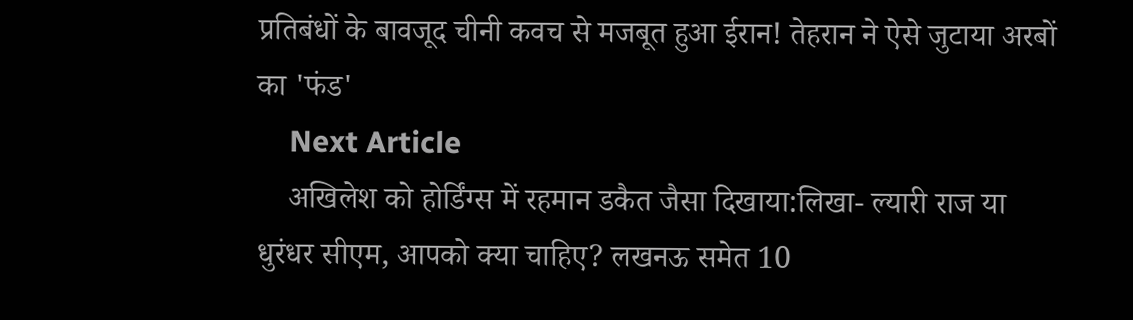प्रतिबंधों के बावजूद चीनी कवच से मजबूत हुआ ईरान! तेहरान ने ऐसे जुटाया अरबों का 'फंड'
    Next Article
    अखिलेश को होर्डिंग्स में रहमान डकैत जैसा दिखाया:लिखा- ल्यारी राज या धुरंधर सीएम, आपको क्या चाहिए? लखनऊ समेत 10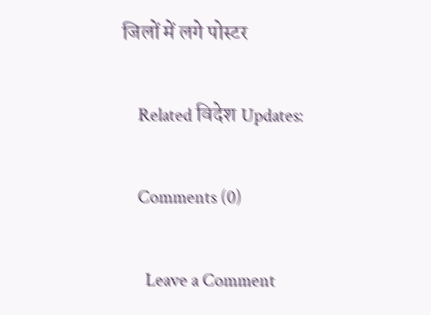जिलों में लगे पोस्टर

    Related विदेश Updates:

    Comments (0)

      Leave a Comment